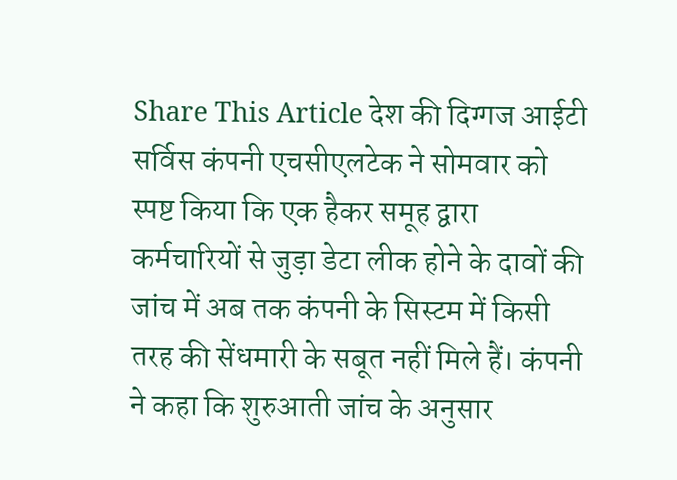Share This Article देश की दिग्गज आईटी सर्विस कंपनी एचसीएलटेक ने सोमवार को स्पष्ट किया कि एक हैकर समूह द्वारा कर्मचारियों से जुड़ा डेटा लीक होने के दावों की जांच में अब तक कंपनी के सिस्टम में किसी तरह की सेंधमारी के सबूत नहीं मिले हैं। कंपनी ने कहा कि शुरुआती जांच के अनुसार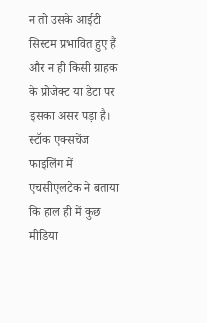न तो उसके आईटी सिस्टम प्रभावित हुए हैं और न ही किसी ग्राहक के प्रोजेक्ट या डेटा पर इसका असर पड़ा है। स्टॉक एक्सचेंज फाइलिंग में एचसीएलटेक ने बताया कि हाल ही में कुछ मीडिया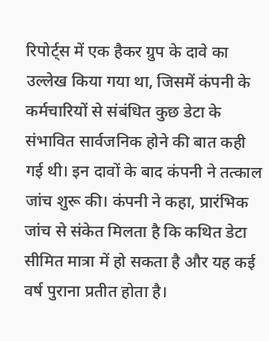रिपोर्ट्स में एक हैकर ग्रुप के दावे का उल्लेख किया गया था, जिसमें कंपनी के कर्मचारियों से संबंधित कुछ डेटा के संभावित सार्वजनिक होने की बात कही गई थी। इन दावों के बाद कंपनी ने तत्काल जांच शुरू की। कंपनी ने कहा, प्रारंभिक जांच से संकेत मिलता है कि कथित डेटा सीमित मात्रा में हो सकता है और यह कई वर्ष पुराना प्रतीत होता है।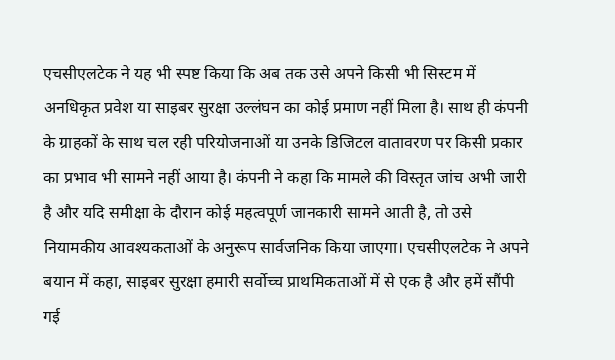एचसीएलटेक ने यह भी स्पष्ट किया कि अब तक उसे अपने किसी भी सिस्टम में अनधिकृत प्रवेश या साइबर सुरक्षा उल्लंघन का कोई प्रमाण नहीं मिला है। साथ ही कंपनी के ग्राहकों के साथ चल रही परियोजनाओं या उनके डिजिटल वातावरण पर किसी प्रकार का प्रभाव भी सामने नहीं आया है। कंपनी ने कहा कि मामले की विस्तृत जांच अभी जारी है और यदि समीक्षा के दौरान कोई महत्वपूर्ण जानकारी सामने आती है, तो उसे नियामकीय आवश्यकताओं के अनुरूप सार्वजनिक किया जाएगा। एचसीएलटेक ने अपने बयान में कहा, साइबर सुरक्षा हमारी सर्वोच्च प्राथमिकताओं में से एक है और हमें सौंपी गई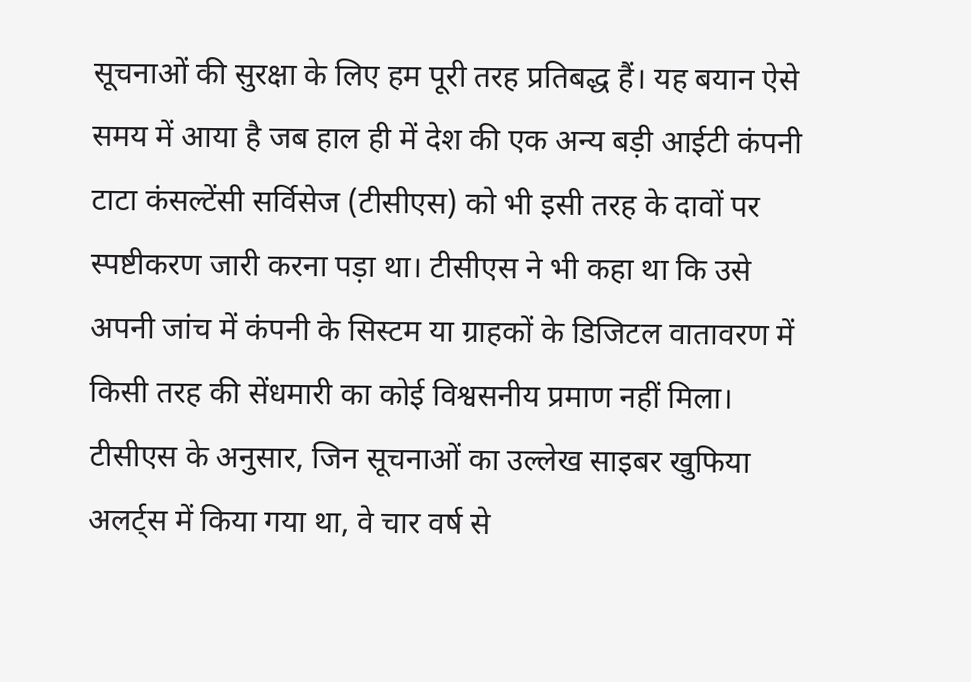सूचनाओं की सुरक्षा के लिए हम पूरी तरह प्रतिबद्ध हैं। यह बयान ऐसे समय में आया है जब हाल ही में देश की एक अन्य बड़ी आईटी कंपनी टाटा कंसल्टेंसी सर्विसेज (टीसीएस) को भी इसी तरह के दावों पर स्पष्टीकरण जारी करना पड़ा था। टीसीएस ने भी कहा था कि उसे अपनी जांच में कंपनी के सिस्टम या ग्राहकों के डिजिटल वातावरण में किसी तरह की सेंधमारी का कोई विश्वसनीय प्रमाण नहीं मिला। टीसीएस के अनुसार, जिन सूचनाओं का उल्लेख साइबर खुफिया अलर्ट्स में किया गया था, वे चार वर्ष से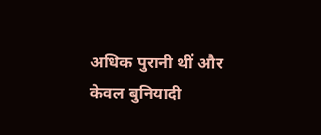अधिक पुरानी थीं और केवल बुनियादी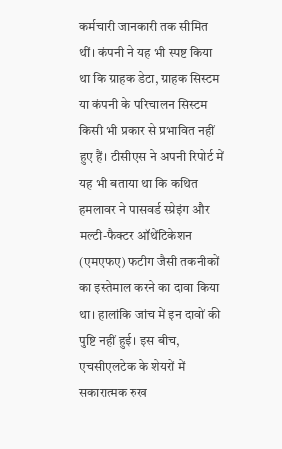कर्मचारी जानकारी तक सीमित थीं। कंपनी ने यह भी स्पष्ट किया था कि ग्राहक डेटा, ग्राहक सिस्टम या कंपनी के परिचालन सिस्टम किसी भी प्रकार से प्रभावित नहीं हुए हैं। टीसीएस ने अपनी रिपोर्ट में यह भी बताया था कि कथित हमलावर ने पासवर्ड स्प्रेइंग और मल्टी-फैक्टर ऑथेंटिकेशन (एमएफए) फटीग जैसी तकनीकों का इस्तेमाल करने का दावा किया था। हालांकि जांच में इन दावों की पुष्टि नहीं हुई। इस बीच, एचसीएलटेक के शेयरों में सकारात्मक रुख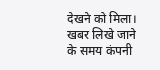देखने को मिला। खबर लिखे जाने के समय कंपनी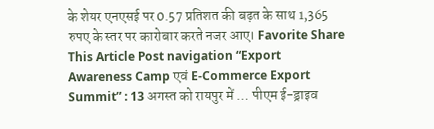के शेयर एनएसई पर 0.57 प्रतिशत की बढ़त के साथ 1,365 रुपए के स्तर पर कारोबार करते नजर आए। Favorite Share This Article Post navigation “Export Awareness Camp एवं E-Commerce Export Summit” : 13 अगस्त को रायपुर में … पीएम ई-ड्राइव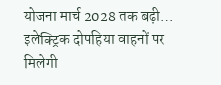योजना मार्च 2028 तक बढ़ी… इलेक्ट्रिक दोपहिया वाहनों पर मिलेगी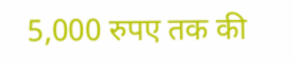5,000 रुपए तक की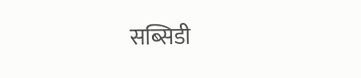सब्सिडी